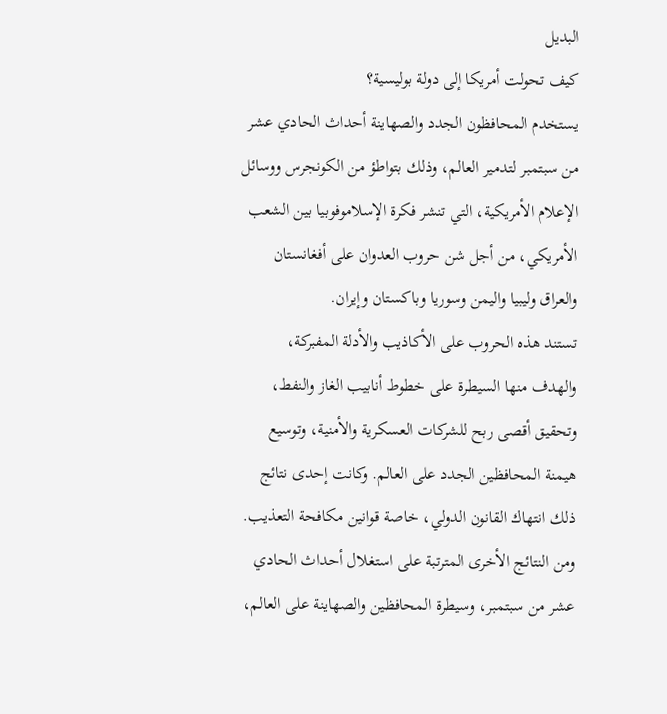البديل
كيف تحولت أمريكا إلى دولة بوليسية؟
يستخدم المحافظون الجدد والصهاينة أحداث الحادي عشر من سبتمبر لتدمير العالم، وذلك بتواطؤ من الكونجرس ووسائل الإعلام الأمريكية، التي تنشر فكرة الإسلاموفوبيا بين الشعب الأمريكي، من أجل شن حروب العدوان على أفغانستان والعراق وليبيا واليمن وسوريا وباكستان وإيران.
تستند هذه الحروب على الأكاذيب والأدلة المفبركة، والهدف منها السيطرة على خطوط أنابيب الغاز والنفط، وتحقيق أقصى ربح للشركات العسكرية والأمنية، وتوسيع هيمنة المحافظين الجدد على العالم. وكانت إحدى نتائج ذلك انتهاك القانون الدولي، خاصة قوانين مكافحة التعذيب.
ومن النتائج الأخرى المترتبة على استغلال أحداث الحادي عشر من سبتمبر، وسيطرة المحافظين والصهاينة على العالم،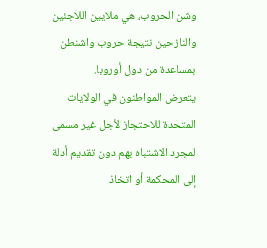وشن الحروب، هي ملايين اللاجئين والنازحين نتيجة حروب واشنطن بمساعدة من دول أوروبا.
يتعرض المواطنون في الولايات المتحدة للاحتجاز لأجل غير مسمى لمجرد الاشتباه بهم دون تقديم أدلة إلى المحكمة أو اتخاذ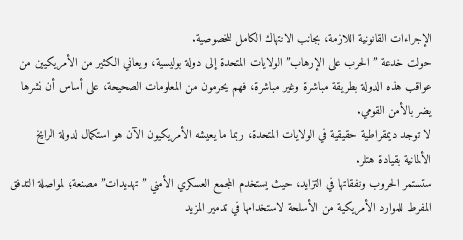الإجراءات القانونية اللازمة، بجانب الانتهاك الكامل للخصوصية.
حولت خدعة ” الحرب على الإرهاب” الولايات المتحدة إلى دولة بوليسية، ويعاني الكثير من الأمريكيين من عواقب هذه الدولة بطريقة مباشرة وغير مباشرة، فهم يحرمون من المعلومات الصحيحة، على أساس أن نشرها يضر بالأمن القومي.
لا توجد ديمقراطية حقيقية في الولايات المتحدة، ربما ما يعيشه الأمريكيون الآن هو استكمال لدولة الرايخ الألمانية بقيادة هتلر.
ستستمر الحروب ونفقاتها في التزايد، حيث يستخدم المجمع العسكري الأمني ”تهديدات” مصنعة؛ لمواصلة التدفق المفرط للموارد الأمريكية من الأسلحة لاستخدامها في تدمير المزيد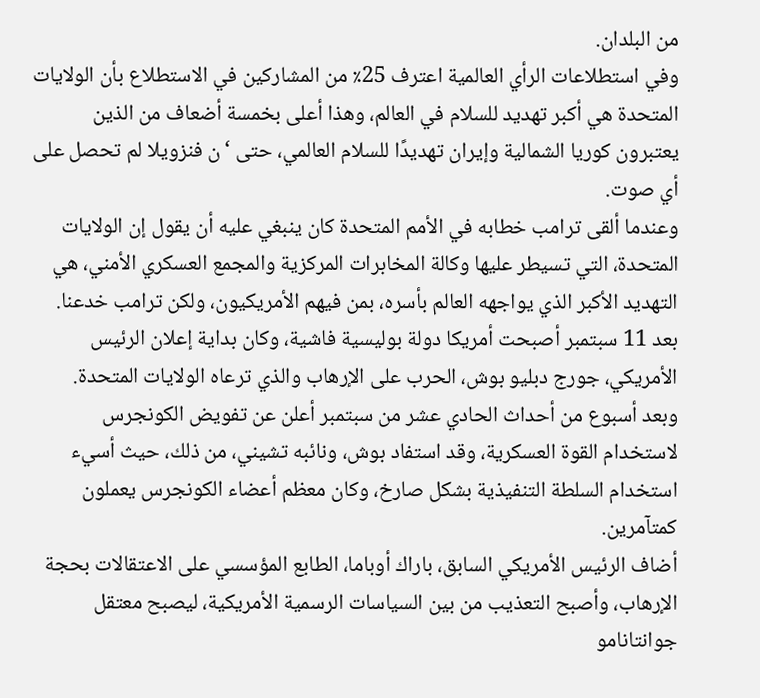من البلدان.
وفي استطلاعات الرأي العالمية اعترف 25٪ من المشاركين في الاستطلاع بأن الولايات المتحدة هي أكبر تهديد للسلام في العالم، وهذا أعلى بخمسة أضعاف من الذين يعتبرون كوريا الشمالية وإيران تهديدًا للسلام العالمي، حتى ‘ن فنزويلا لم تحصل على أي صوت.
وعندما ألقى ترامب خطابه في الأمم المتحدة كان ينبغي عليه أن يقول إن الولايات المتحدة، التي تسيطر عليها وكالة المخابرات المركزية والمجمع العسكري الأمني، هي التهديد الأكبر الذي يواجهه العالم بأسره، بمن فيهم الأمريكيون، ولكن ترامب خدعنا.
بعد 11 سبتمبر أصبحت أمريكا دولة بوليسية فاشية، وكان بداية إعلان الرئيس الأمريكي، جورج دبليو بوش، الحرب على الإرهاب والذي ترعاه الولايات المتحدة.
وبعد أسبوع من أحداث الحادي عشر من سبتمبر أعلن عن تفويض الكونجرس لاستخدام القوة العسكرية، وقد استفاد بوش، ونائبه تشيني، من ذلك، حيث أسيء استخدام السلطة التنفيذية بشكل صارخ، وكان معظم أعضاء الكونجرس يعملون كمتآمرين.
أضاف الرئيس الأمريكي السابق، باراك أوباما، الطابع المؤسسي على الاعتقالات بحجة الإرهاب، وأصبح التعذيب من بين السياسات الرسمية الأمريكية، ليصبح معتقل جوانتانامو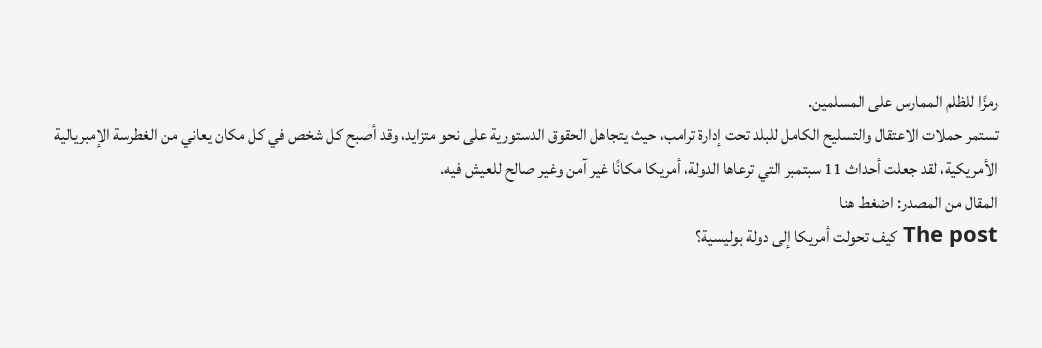رمزًا للظلم الممارس على المسلمين.
تستمر حملات الاعتقال والتسليح الكامل للبلد تحت إدارة ترامب، حيث يتجاهل الحقوق الدستورية على نحو متزايد، وقد أصبح كل شخص في كل مكان يعاني من الغطرسة الإمبريالية الأمريكية، لقد جعلت أحداث 11 سبتمبر التي ترعاها الدولة، أمريكا مكانًا غير آمن وغير صالح للعيش فيه.
المقال من المصدر: اضغط هنا
The post كيف تحولت أمريكا إلى دولة بوليسية؟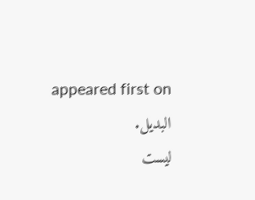appeared first on البديل.
ليست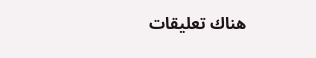هناك تعليقات